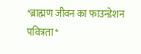*ब्राह्मण जीवन का फाउन्डेशन पवित्रता*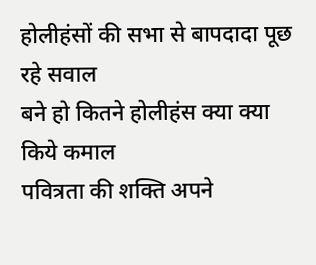होलीहंसों की सभा से बापदादा पूछ रहे सवाल
बने हो कितने होलीहंस क्या क्या किये कमाल
पवित्रता की शक्ति अपने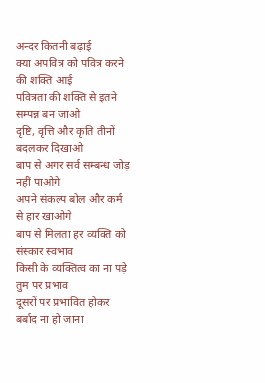अन्दर कितनी बढ़ाई
क्या अपवित्र को पवित्र करने की शक्ति आई
पवित्रता की शक्ति से इतने सम्पन्न बन जाओ
दृष्टि, वृत्ति और कृति तीनों बदलकर दिखाओ
बाप से अगर सर्व सम्बन्ध जोड़ नहीं पाओगे
अपने संकल्प बोल और कर्म से हार खाओगे
बाप से मिलता हर व्यक्ति को संस्कार स्वभाव
किसी के व्यक्तित्व का ना पड़े तुम पर प्रभाव
दूसरों पर प्रभावित होकर बर्बाद ना हो जाना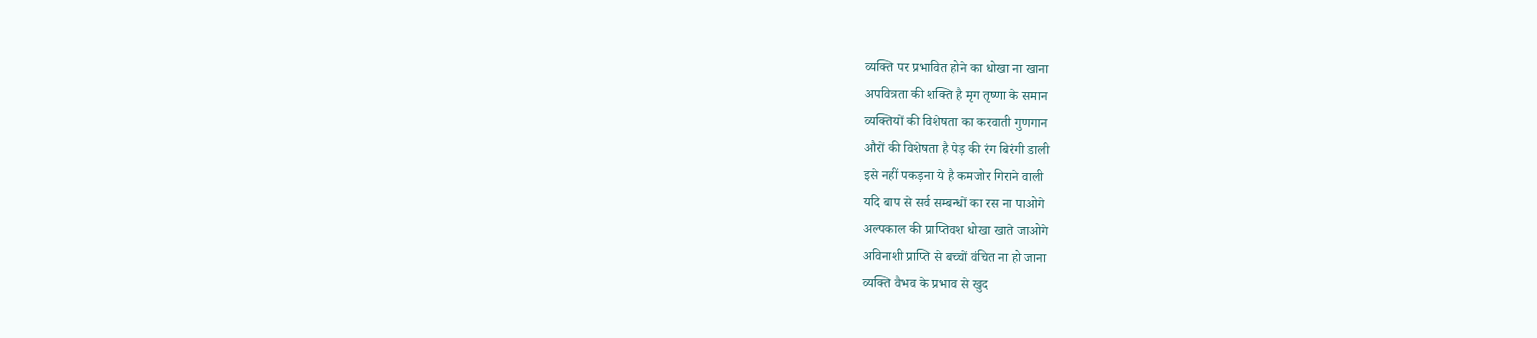व्यक्ति पर प्रभावित होने का धोखा ना खाना
अपवित्रता की शक्ति है मृग तृष्णा के समान
व्यक्तियों की विशेषता का करवाती गुणगान
औरों की विशेषता है पेड़ की रंग बिरंगी डाली
इसे नहीं पकड़ना ये है कमजोर गिराने वाली
यदि बाप से सर्व सम्बन्धों का रस ना पाओगे
अल्पकाल की प्राप्तिवश धोखा खाते जाओगे
अविनाशी प्राप्ति से बच्चों वंचित ना हो जाना
व्यक्ति वैभव के प्रभाव से खुद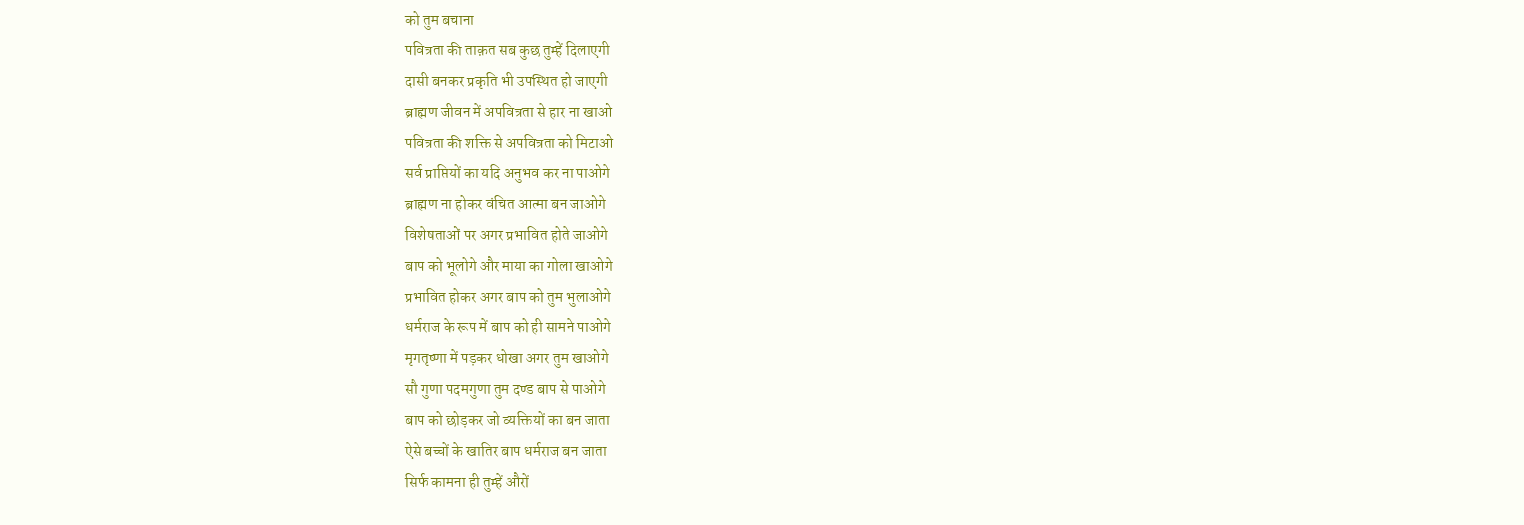को तुम बचाना
पवित्रता की ताक़त सब कुछ तुम्हें दिलाएगी
दासी बनकर प्रकृति भी उपस्थित हो जाएगी
ब्राह्मण जीवन में अपवित्रता से हार ना खाओ
पवित्रता की शक्ति से अपवित्रता को मिटाओ
सर्व प्राप्तियों का यदि अनुभव कर ना पाओगे
ब्राह्मण ना होकर वंचित आत्मा बन जाओगे
विशेषताओं पर अगर प्रभावित होते जाओगे
बाप को भूलोगे और माया का गोला खाओगे
प्रभावित होकर अगर बाप को तुम भुलाओगे
धर्मराज के रूप में बाप को ही सामने पाओगे
मृगतृष्णा में पड़कर धोखा अगर तुम खाओगे
सौ गुणा पदमगुणा तुम दण्ड बाप से पाओगे
बाप को छोड़कर जो व्यक्तियों का बन जाता
ऐसे बच्चों के खातिर बाप धर्मराज बन जाता
सिर्फ कामना ही तुम्हें औरों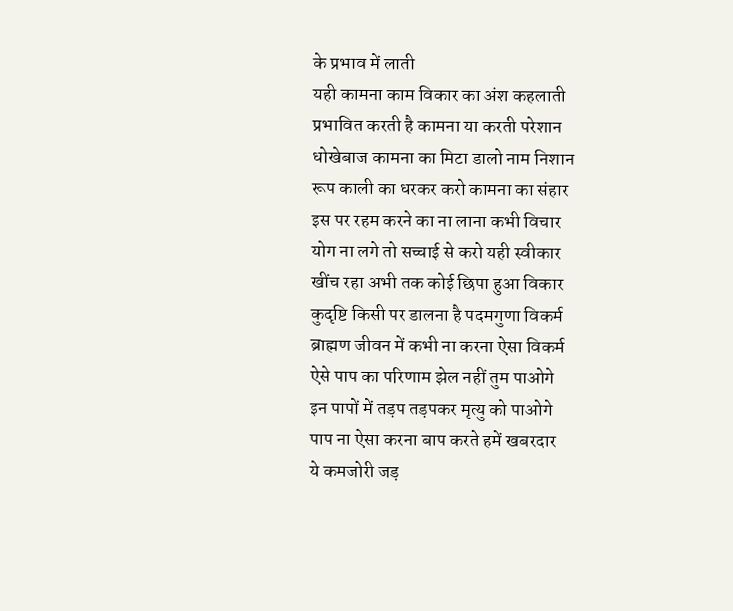के प्रभाव में लाती
यही कामना काम विकार का अंश कहलाती
प्रभावित करती है कामना या करती परेशान
धोखेबाज कामना का मिटा डालो नाम निशान
रूप काली का धरकर करो कामना का संहार
इस पर रहम करने का ना लाना कभी विचार
योग ना लगे तो सच्चाई से करो यही स्वीकार
खींच रहा अभी तक कोई छिपा हुआ विकार
कुदृष्टि किसी पर डालना है पदमगुणा विकर्म
ब्राह्मण जीवन में कभी ना करना ऐसा विकर्म
ऐसे पाप का परिणाम झेल नहीं तुम पाओगे
इन पापों में तड़प तड़पकर मृत्यु को पाओगे
पाप ना ऐसा करना बाप करते हमें खबरदार
ये कमजोरी जड़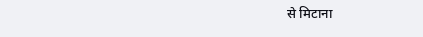से मिटाना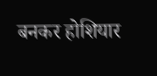बनकर होशियार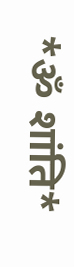*ॐ शांति*